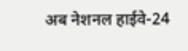अब नेशनल हाईवे-24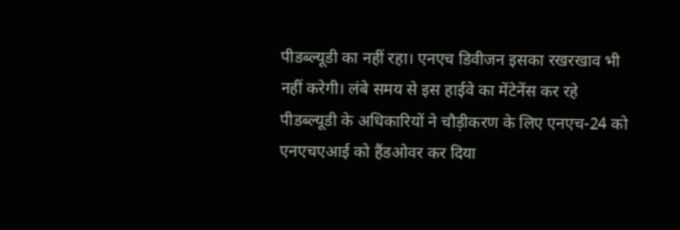पीडब्ल्यूडी का नहीं रहा। एनएच डिवीजन इसका रखरखाव भी नहीं करेगी। लंबे समय से इस हाईवे का मेंटेनेंस कर रहे पीडब्ल्यूडी के अधिकारियों ने चौड़ीकरण के लिए एनएच-24 को एनएचएआई को हैंडओवर कर दिया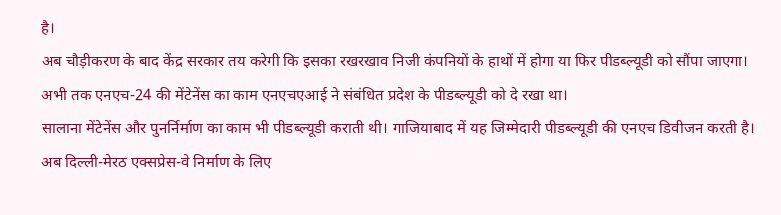है।
अब चौड़ीकरण के बाद केंद्र सरकार तय करेगी कि इसका रखरखाव निजी कंपनियों के हाथों में होगा या फिर पीडब्ल्यूडी को सौंपा जाएगा।
अभी तक एनएच-24 की मेंटेनेंस का काम एनएचएआई ने संबंधित प्रदेश के पीडब्ल्यूडी को दे रखा था।
सालाना मेंटेनेंस और पुनर्निर्माण का काम भी पीडब्ल्यूडी कराती थी। गाजियाबाद में यह जिम्मेदारी पीडब्ल्यूडी की एनएच डिवीजन करती है। अब दिल्ली-मेरठ एक्सप्रेस-वे निर्माण के लिए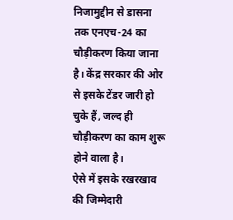निजामुद्दीन से डासना तक एनएच-24 का चौड़ीकरण किया जाना है। केंद्र सरकार की ओर से इसके टेंडर जारी हो चुके हैं, जल्द ही चौड़ीकरण का काम शुरू होने वाला है।
ऐसे में इसके रखरखाव की जिम्मेदारी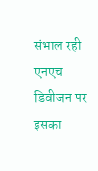संभाल रही एनएच डिवीजन पर इसका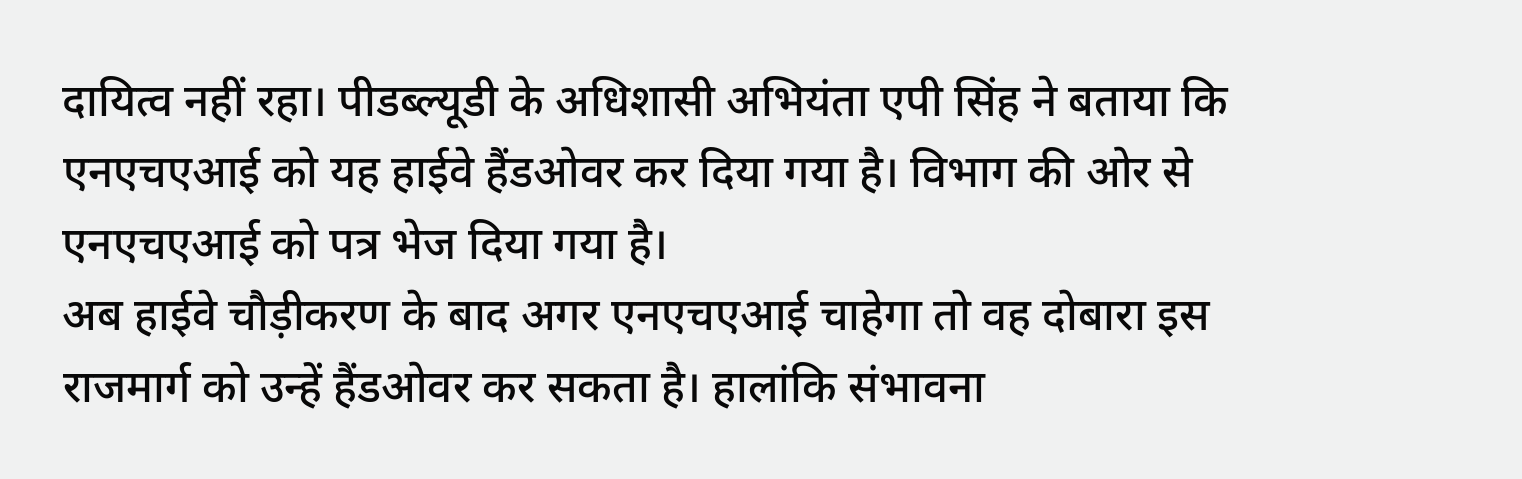दायित्व नहीं रहा। पीडब्ल्यूडी के अधिशासी अभियंता एपी सिंह ने बताया कि एनएचएआई को यह हाईवे हैंडओवर कर दिया गया है। विभाग की ओर से एनएचएआई को पत्र भेज दिया गया है।
अब हाईवे चौड़ीकरण के बाद अगर एनएचएआई चाहेगा तो वह दोबारा इस राजमार्ग को उन्हें हैंडओवर कर सकता है। हालांकि संभावना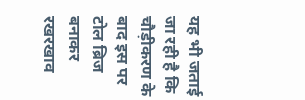यह भी जताई जा रही है कि चौड़ीकरण के बाद इस पर टोल ब्रिज बनाकर रखरखाव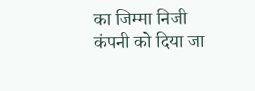का जिम्मा निजी कंपनी को दिया जा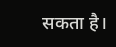सकता है।